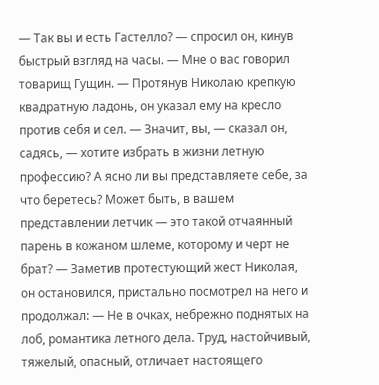— Так вы и есть Гастелло? — спросил он, кинув быстрый взгляд на часы. — Мне о вас говорил товарищ Гущин. — Протянув Николаю крепкую квадратную ладонь, он указал ему на кресло против себя и сел. — Значит, вы, — сказал он, садясь, — хотите избрать в жизни летную профессию? А ясно ли вы представляете себе, за что беретесь? Может быть, в вашем представлении летчик — это такой отчаянный парень в кожаном шлеме, которому и черт не брат? — Заметив протестующий жест Николая, он остановился, пристально посмотрел на него и продолжал: — Не в очках, небрежно поднятых на лоб, романтика летного дела. Труд, настойчивый, тяжелый, опасный, отличает настоящего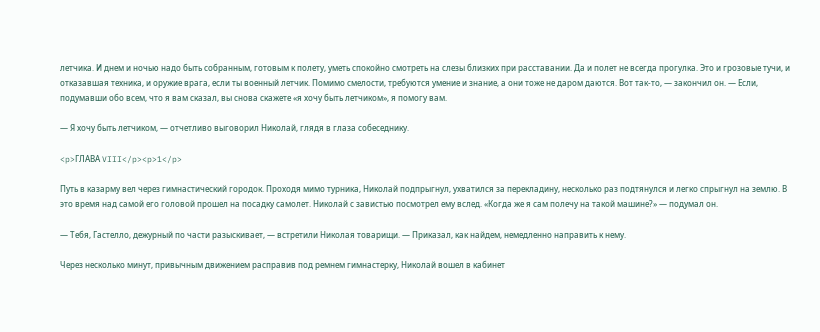летчика. И днем и ночью надо быть собранным, готовым к полету, уметь спокойно смотреть на слезы близких при расставании. Да и полет не всегда прогулка. Это и грозовые тучи, и отказавшая техника, и оружие врага, если ты военный летчик. Помимо смелости, требуются умение и знание, а они тоже не даром даются. Вот так-то, — закончил он. — Если, подумавши обо всем, что я вам сказал, вы снова скажете «я хочу быть летчиком», я помогу вам.

— Я хочу быть летчиком, — отчетливо выговорил Николай, глядя в глаза собеседнику.

<p>ГЛАВА VIII</p><p>1</p>

Путь в казарму вел через гимнастический городок. Проходя мимо турника, Николай подпрыгнул, ухватился за перекладину, несколько раз подтянулся и легко спрыгнул на землю. В это время над самой его головой прошел на посадку самолет. Николай с завистью посмотрел ему вслед. «Когда же я сам полечу на такой машине?» — подумал он.

— Тебя, Гастелло, дежурный по части разыскивает, — встретили Николая товарищи. — Приказал, как найдем, немедленно направить к нему.

Через несколько минут, привычным движением расправив под ремнем гимнастерку, Николай вошел в кабинет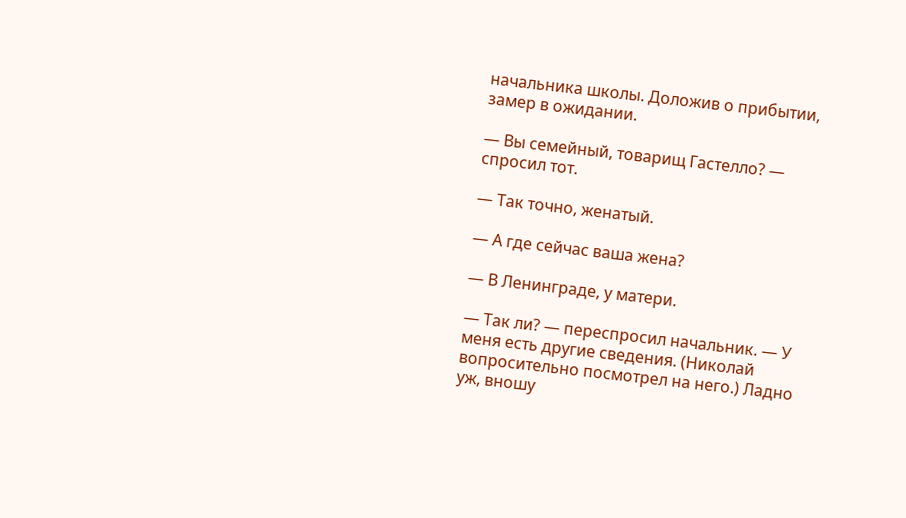начальника школы. Доложив о прибытии, замер в ожидании.

— Вы семейный, товарищ Гастелло? — спросил тот.

— Так точно, женатый.

— А где сейчас ваша жена?

— В Ленинграде, у матери.

— Так ли? — переспросил начальник. — У меня есть другие сведения. (Николай вопросительно посмотрел на него.) Ладно уж, вношу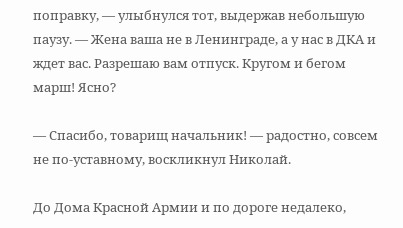поправку, — улыбнулся тот, выдержав небольшую паузу. — Жена ваша не в Ленинграде, а у нас в ДКА и ждет вас. Разрешаю вам отпуск. Кругом и бегом марш! Ясно?

— Спасибо, товарищ начальник! — радостно, совсем не по-уставному, воскликнул Николай.

До Дома Красной Армии и по дороге недалеко,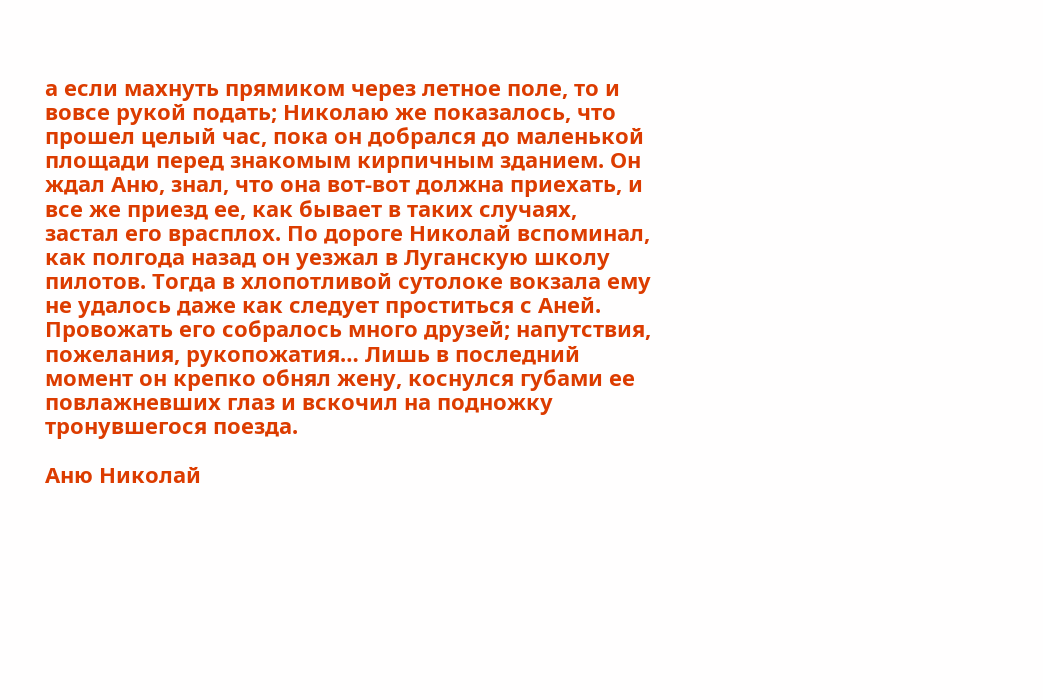а если махнуть прямиком через летное поле, то и вовсе рукой подать; Николаю же показалось, что прошел целый час, пока он добрался до маленькой площади перед знакомым кирпичным зданием. Он ждал Аню, знал, что она вот-вот должна приехать, и все же приезд ее, как бывает в таких случаях, застал его врасплох. По дороге Николай вспоминал, как полгода назад он уезжал в Луганскую школу пилотов. Тогда в хлопотливой сутолоке вокзала ему не удалось даже как следует проститься с Аней. Провожать его собралось много друзей; напутствия, пожелания, рукопожатия… Лишь в последний момент он крепко обнял жену, коснулся губами ее повлажневших глаз и вскочил на подножку тронувшегося поезда.

Аню Николай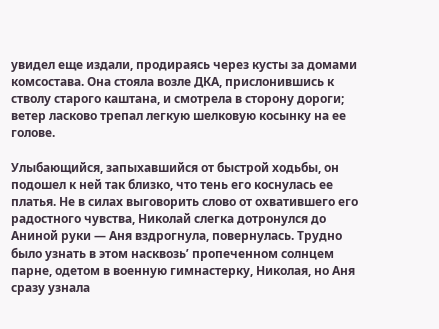увидел еще издали, продираясь через кусты за домами комсостава. Она стояла возле ДКА, прислонившись к стволу старого каштана, и смотрела в сторону дороги; ветер ласково трепал легкую шелковую косынку на ее голове.

Улыбающийся, запыхавшийся от быстрой ходьбы, он подошел к ней так близко, что тень его коснулась ее платья. Не в силах выговорить слово от охватившего его радостного чувства, Николай слегка дотронулся до Аниной руки — Аня вздрогнула, повернулась. Трудно было узнать в этом насквозь’ пропеченном солнцем парне, одетом в военную гимнастерку, Николая, но Аня сразу узнала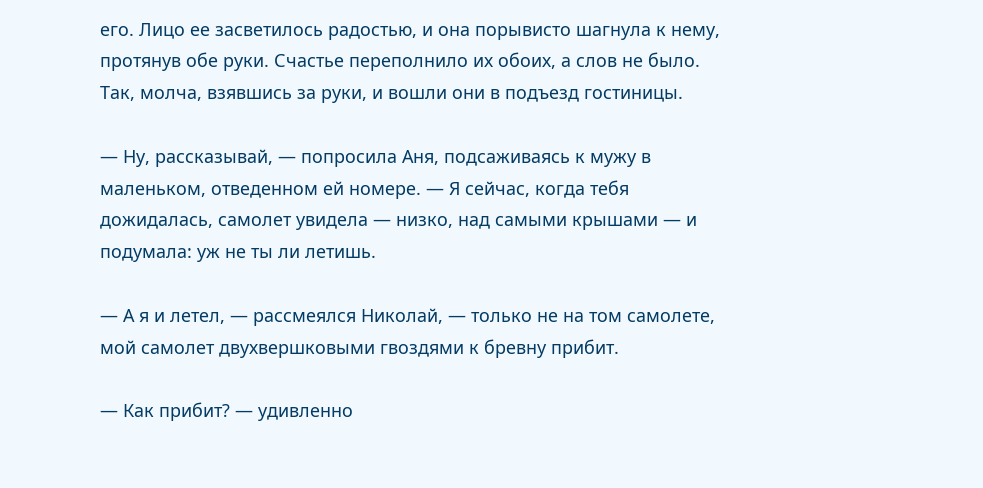его. Лицо ее засветилось радостью, и она порывисто шагнула к нему, протянув обе руки. Счастье переполнило их обоих, а слов не было. Так, молча, взявшись за руки, и вошли они в подъезд гостиницы.

— Ну, рассказывай, — попросила Аня, подсаживаясь к мужу в маленьком, отведенном ей номере. — Я сейчас, когда тебя дожидалась, самолет увидела — низко, над самыми крышами — и подумала: уж не ты ли летишь.

— А я и летел, — рассмеялся Николай, — только не на том самолете, мой самолет двухвершковыми гвоздями к бревну прибит.

— Как прибит? — удивленно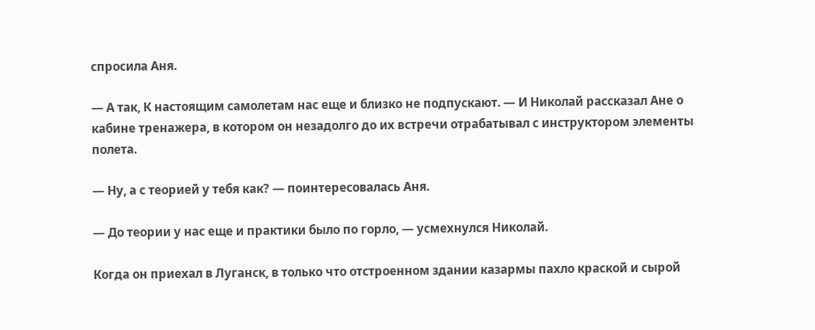спросила Аня.

— А так, К настоящим самолетам нас еще и близко не подпускают. — И Николай рассказал Ане о кабине тренажера, в котором он незадолго до их встречи отрабатывал с инструктором элементы полета.

— Ну, а с теорией у тебя как? — поинтересовалась Аня.

— До теории у нас еще и практики было по горло, — усмехнулся Николай.

Когда он приехал в Луганск, в только что отстроенном здании казармы пахло краской и сырой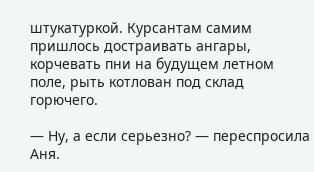штукатуркой. Курсантам самим пришлось достраивать ангары, корчевать пни на будущем летном поле, рыть котлован под склад горючего.

— Ну, а если серьезно? — переспросила Аня.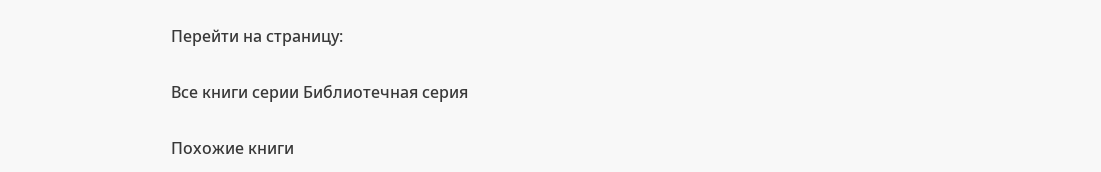Перейти на страницу:

Все книги серии Библиотечная серия

Похожие книги